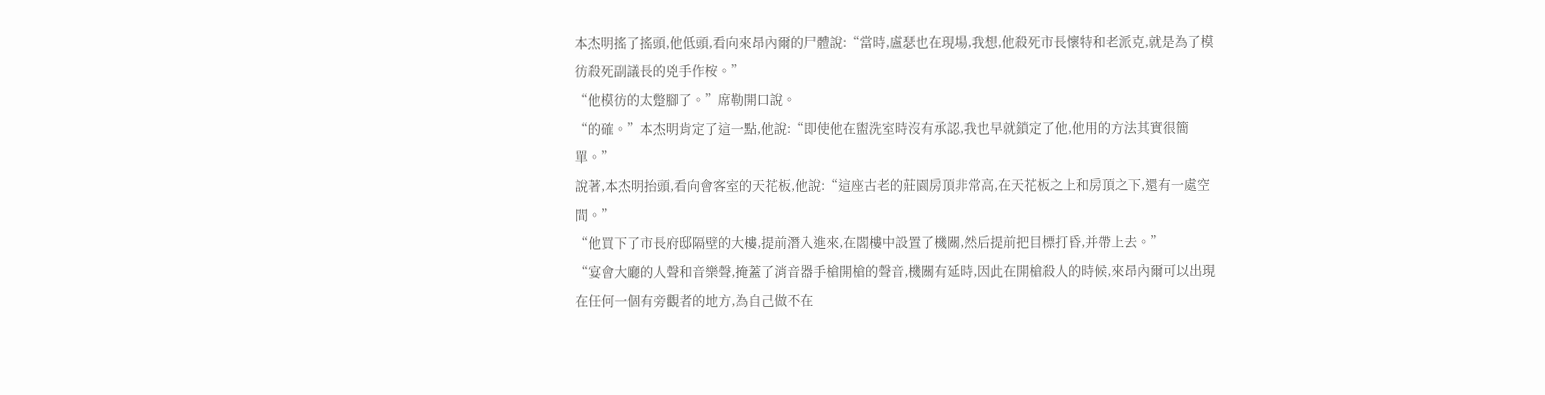本杰明搖了搖頭,他低頭,看向來昂內爾的尸體說:“當時,盧瑟也在現場,我想,他殺死市長懷特和老派克,就是為了模彷殺死副議長的兇手作桉。”
“他模彷的太蹩腳了。”席勒開口說。
“的確。”本杰明肯定了這一點,他說:“即使他在盥洗室時沒有承認,我也早就鎖定了他,他用的方法其實很簡單。”
說著,本杰明抬頭,看向會客室的天花板,他說:“這座古老的莊園房頂非常高,在天花板之上和房頂之下,還有一處空間。”
“他買下了市長府邸隔壁的大樓,提前潛入進來,在閣樓中設置了機關,然后提前把目標打昏,并帶上去。”
“宴會大廳的人聲和音樂聲,掩蓋了消音器手槍開槍的聲音,機關有延時,因此在開槍殺人的時候,來昂內爾可以出現在任何一個有旁觀者的地方,為自己做不在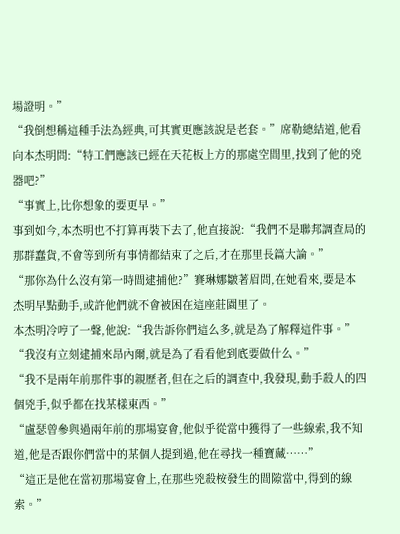場證明。”
“我倒想稱這種手法為經典,可其實更應該說是老套。”席勒總結道,他看向本杰明問:“特工們應該已經在天花板上方的那處空間里,找到了他的兇器吧?”
“事實上,比你想象的要更早。”
事到如今,本杰明也不打算再裝下去了,他直接說:“我們不是聯邦調查局的那群蠢貨,不會等到所有事情都結束了之后,才在那里長篇大論。”
“那你為什么沒有第一時間逮捕他?”賽琳娜皺著眉問,在她看來,要是本杰明早點動手,或許他們就不會被困在這座莊園里了。
本杰明冷哼了一聲,他說:“我告訴你們這么多,就是為了解釋這件事。”
“我沒有立刻逮捕來昂內爾,就是為了看看他到底要做什么。”
“我不是兩年前那件事的親歷者,但在之后的調查中,我發現,動手殺人的四個兇手,似乎都在找某樣東西。”
“盧瑟曾參與過兩年前的那場宴會,他似乎從當中獲得了一些線索,我不知道,他是否跟你們當中的某個人提到過,他在尋找一種寶藏……”
“這正是他在當初那場宴會上,在那些兇殺桉發生的間隙當中,得到的線索。”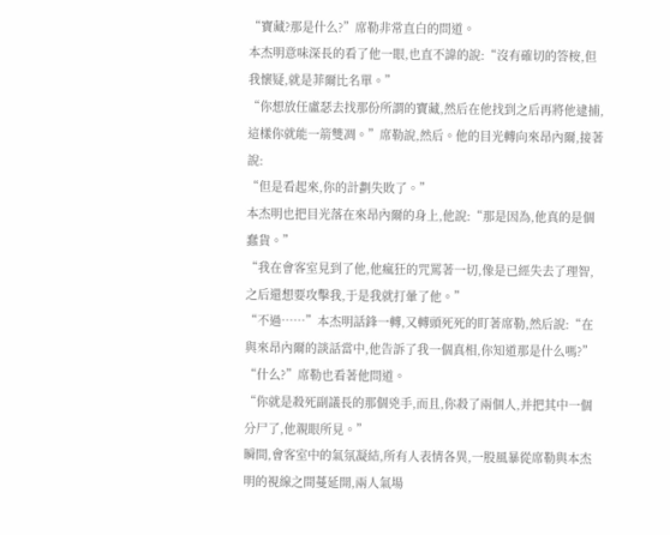“寶藏?那是什么?”席勒非常直白的問道。
本杰明意味深長的看了他一眼,也直不諱的說:“沒有確切的答桉,但我懷疑,就是菲爾比名單。”
“你想放任盧瑟去找那份所謂的寶藏,然后在他找到之后再將他逮捕,這樣你就能一箭雙凋。”席勒說,然后。他的目光轉向來昂內爾,接著說:
“但是看起來,你的計劃失敗了。”
本杰明也把目光落在來昂內爾的身上,他說:“那是因為,他真的是個蠢貨。”
“我在會客室見到了他,他瘋狂的咒罵著一切,像是已經失去了理智,之后還想要攻擊我,于是我就打暈了他。”
“不過……”本杰明話鋒一轉,又轉頭死死的盯著席勒,然后說:“在與來昂內爾的談話當中,他告訴了我一個真相,你知道那是什么嗎?”
“什么?”席勒也看著他問道。
“你就是殺死副議長的那個兇手,而且,你殺了兩個人,并把其中一個分尸了,他親眼所見。”
瞬間,會客室中的氣氛凝結,所有人表情各異,一股風暴從席勒與本杰明的視線之間蔓延開,兩人氣場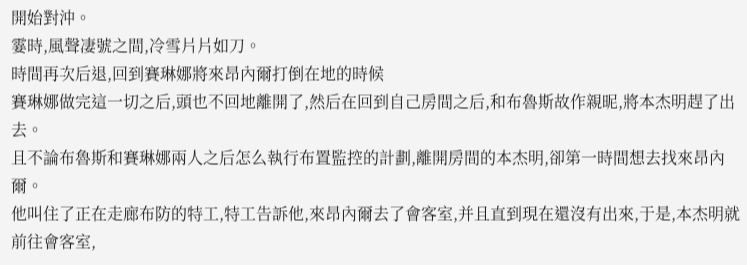開始對沖。
霎時,風聲凄號之間,冷雪片片如刀。
時間再次后退,回到賽琳娜將來昂內爾打倒在地的時候
賽琳娜做完這一切之后,頭也不回地離開了,然后在回到自己房間之后,和布魯斯故作親昵,將本杰明趕了出去。
且不論布魯斯和賽琳娜兩人之后怎么執行布置監控的計劃,離開房間的本杰明,卻第一時間想去找來昂內爾。
他叫住了正在走廊布防的特工,特工告訴他,來昂內爾去了會客室,并且直到現在還沒有出來,于是,本杰明就前往會客室,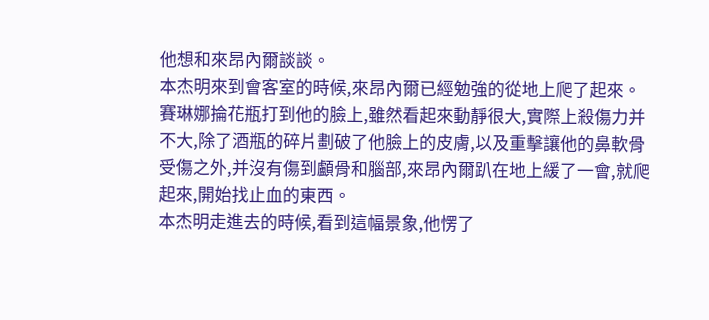他想和來昂內爾談談。
本杰明來到會客室的時候,來昂內爾已經勉強的從地上爬了起來。
賽琳娜掄花瓶打到他的臉上,雖然看起來動靜很大,實際上殺傷力并不大,除了酒瓶的碎片劃破了他臉上的皮膚,以及重擊讓他的鼻軟骨受傷之外,并沒有傷到顱骨和腦部,來昂內爾趴在地上緩了一會,就爬起來,開始找止血的東西。
本杰明走進去的時候,看到這幅景象,他愣了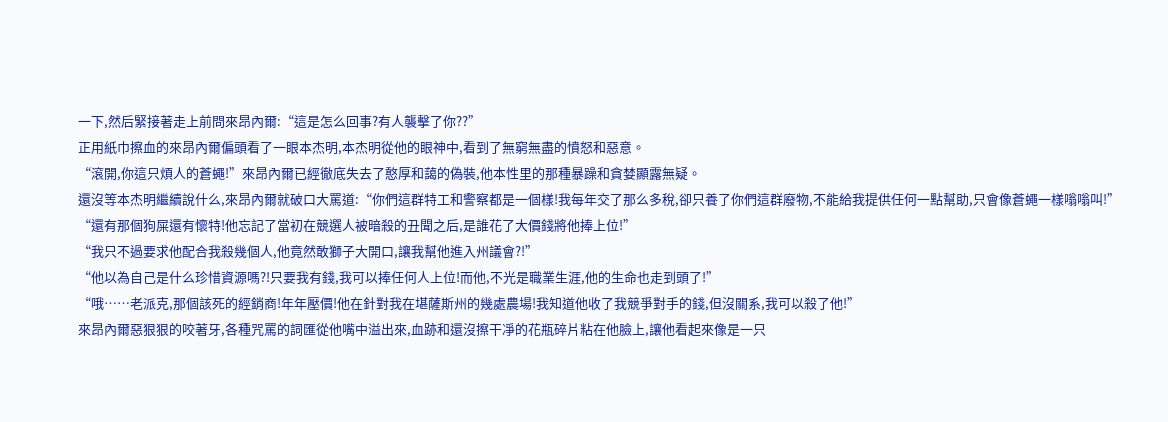一下,然后緊接著走上前問來昂內爾:“這是怎么回事?有人襲擊了你??”
正用紙巾擦血的來昂內爾偏頭看了一眼本杰明,本杰明從他的眼神中,看到了無窮無盡的憤怒和惡意。
“滾開,你這只煩人的蒼蠅!”來昂內爾已經徹底失去了憨厚和藹的偽裝,他本性里的那種暴躁和貪婪顯露無疑。
還沒等本杰明繼續說什么,來昂內爾就破口大罵道:“你們這群特工和警察都是一個樣!我每年交了那么多稅,卻只養了你們這群廢物,不能給我提供任何一點幫助,只會像蒼蠅一樣嗡嗡叫!”
“還有那個狗屎還有懷特!他忘記了當初在競選人被暗殺的丑聞之后,是誰花了大價錢將他捧上位!”
“我只不過要求他配合我殺幾個人,他竟然敢獅子大開口,讓我幫他進入州議會?!”
“他以為自己是什么珍惜資源嗎?!只要我有錢,我可以捧任何人上位!而他,不光是職業生涯,他的生命也走到頭了!”
“哦……老派克,那個該死的經銷商!年年壓價!他在針對我在堪薩斯州的幾處農場!我知道他收了我競爭對手的錢,但沒關系,我可以殺了他!”
來昂內爾惡狠狠的咬著牙,各種咒罵的詞匯從他嘴中溢出來,血跡和還沒擦干凈的花瓶碎片粘在他臉上,讓他看起來像是一只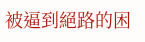被逼到絕路的困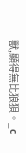獸,顯得無比狼狽。_c